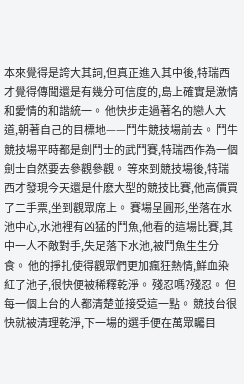本來覺得是誇大其詞,但真正進入其中後,特瑞西才覺得傳聞還是有幾分可信度的,島上確實是激情和愛情的和諧統一。 他快步走過著名的戀人大道,朝著自己的目標地——鬥牛競技場前去。 鬥牛競技場平時都是劍鬥士的武鬥賽,特瑞西作為一個劍士自然要去參觀參觀。 等來到競技場後,特瑞西才發現今天還是什麽大型的競技比賽,他高價買了二手票,坐到觀眾席上。 賽場呈圓形,坐落在水池中心,水池裡有凶猛的鬥魚,他看的這場比賽,其中一人不敵對手,失足落下水池,被鬥魚生生分食。 他的掙扎使得觀眾們更加瘋狂熱情,鮮血染紅了池子,很快便被稀釋乾淨。 殘忍嗎?殘忍。 但每一個上台的人都清楚並接受這一點。 競技台很快就被清理乾淨,下一場的選手便在萬眾矚目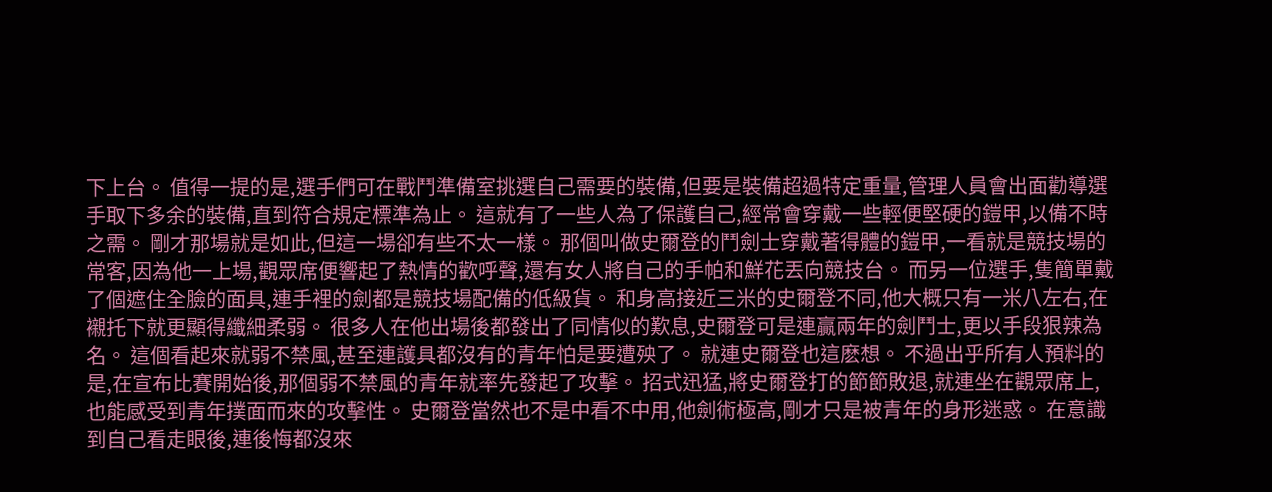下上台。 值得一提的是,選手們可在戰鬥準備室挑選自己需要的裝備,但要是裝備超過特定重量,管理人員會出面勸導選手取下多余的裝備,直到符合規定標準為止。 這就有了一些人為了保護自己,經常會穿戴一些輕便堅硬的鎧甲,以備不時之需。 剛才那場就是如此,但這一場卻有些不太一樣。 那個叫做史爾登的鬥劍士穿戴著得體的鎧甲,一看就是競技場的常客,因為他一上場,觀眾席便響起了熱情的歡呼聲,還有女人將自己的手帕和鮮花丟向競技台。 而另一位選手,隻簡單戴了個遮住全臉的面具,連手裡的劍都是競技場配備的低級貨。 和身高接近三米的史爾登不同,他大概只有一米八左右,在襯托下就更顯得纖細柔弱。 很多人在他出場後都發出了同情似的歎息,史爾登可是連贏兩年的劍鬥士,更以手段狠辣為名。 這個看起來就弱不禁風,甚至連護具都沒有的青年怕是要遭殃了。 就連史爾登也這麽想。 不過出乎所有人預料的是,在宣布比賽開始後,那個弱不禁風的青年就率先發起了攻擊。 招式迅猛,將史爾登打的節節敗退,就連坐在觀眾席上,也能感受到青年撲面而來的攻擊性。 史爾登當然也不是中看不中用,他劍術極高,剛才只是被青年的身形迷惑。 在意識到自己看走眼後,連後悔都沒來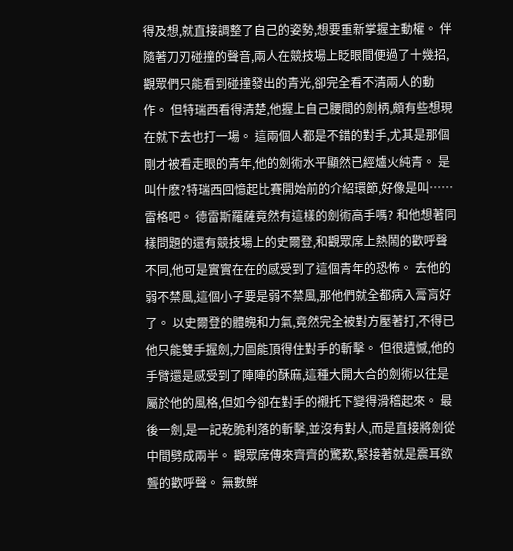得及想,就直接調整了自己的姿勢,想要重新掌握主動權。 伴隨著刀刃碰撞的聲音,兩人在競技場上眨眼間便過了十幾招,觀眾們只能看到碰撞發出的青光,卻完全看不清兩人的動作。 但特瑞西看得清楚,他握上自己腰間的劍柄,頗有些想現在就下去也打一場。 這兩個人都是不錯的對手,尤其是那個剛才被看走眼的青年,他的劍術水平顯然已經爐火純青。 是叫什麽?特瑞西回憶起比賽開始前的介紹環節,好像是叫……雷格吧。 德雷斯羅薩竟然有這樣的劍術高手嗎? 和他想著同樣問題的還有競技場上的史爾登,和觀眾席上熱鬧的歡呼聲不同,他可是實實在在的感受到了這個青年的恐怖。 去他的弱不禁風,這個小子要是弱不禁風,那他們就全都病入膏肓好了。 以史爾登的體魄和力氣,竟然完全被對方壓著打,不得已他只能雙手握劍,力圖能頂得住對手的斬擊。 但很遺憾,他的手臂還是感受到了陣陣的酥麻,這種大開大合的劍術以往是屬於他的風格,但如今卻在對手的襯托下變得滑稽起來。 最後一劍,是一記乾脆利落的斬擊,並沒有對人,而是直接將劍從中間劈成兩半。 觀眾席傳來齊齊的驚歎,緊接著就是震耳欲聾的歡呼聲。 無數鮮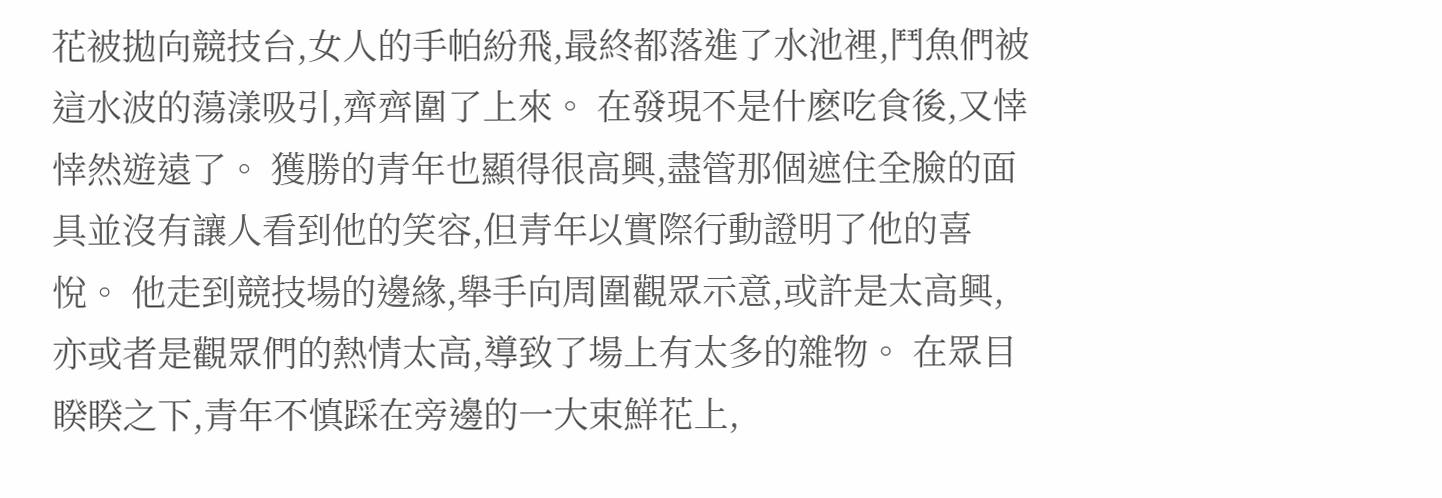花被拋向競技台,女人的手帕紛飛,最終都落進了水池裡,鬥魚們被這水波的蕩漾吸引,齊齊圍了上來。 在發現不是什麽吃食後,又悻悻然遊遠了。 獲勝的青年也顯得很高興,盡管那個遮住全臉的面具並沒有讓人看到他的笑容,但青年以實際行動證明了他的喜悅。 他走到競技場的邊緣,舉手向周圍觀眾示意,或許是太高興,亦或者是觀眾們的熱情太高,導致了場上有太多的雜物。 在眾目睽睽之下,青年不慎踩在旁邊的一大束鮮花上,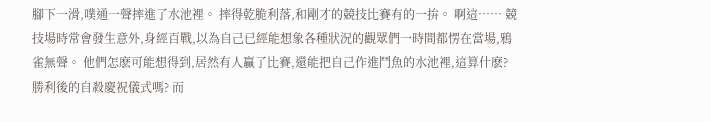腳下一滑,噗通一聲摔進了水池裡。 摔得乾脆利落,和剛才的競技比賽有的一拚。 啊這…… 競技場時常會發生意外,身經百戰,以為自己已經能想象各種狀況的觀眾們一時間都愣在當場,鴉雀無聲。 他們怎麽可能想得到,居然有人贏了比賽,還能把自己作進鬥魚的水池裡,這算什麽? 勝利後的自殺慶祝儀式嗎? 而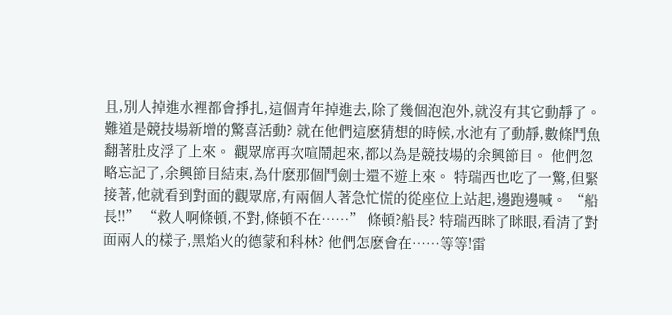且,別人掉進水裡都會掙扎,這個青年掉進去,除了幾個泡泡外,就沒有其它動靜了。 難道是競技場新增的驚喜活動? 就在他們這麽猜想的時候,水池有了動靜,數條鬥魚翻著肚皮浮了上來。 觀眾席再次喧鬧起來,都以為是競技場的余興節目。 他們忽略忘記了,余興節目結束,為什麽那個鬥劍士還不遊上來。 特瑞西也吃了一驚,但緊接著,他就看到對面的觀眾席,有兩個人著急忙慌的從座位上站起,邊跑邊喊。 “船長!!” “救人啊條頓,不對,條頓不在……” 條頓?船長? 特瑞西眯了眯眼,看清了對面兩人的樣子,黑焰火的德蒙和科林? 他們怎麽會在……等等!雷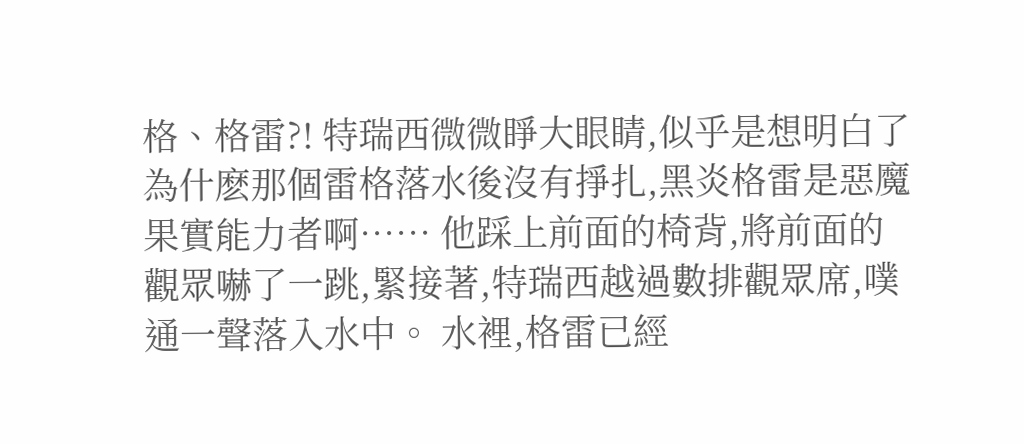格、格雷?! 特瑞西微微睜大眼睛,似乎是想明白了為什麽那個雷格落水後沒有掙扎,黑炎格雷是惡魔果實能力者啊…… 他踩上前面的椅背,將前面的觀眾嚇了一跳,緊接著,特瑞西越過數排觀眾席,噗通一聲落入水中。 水裡,格雷已經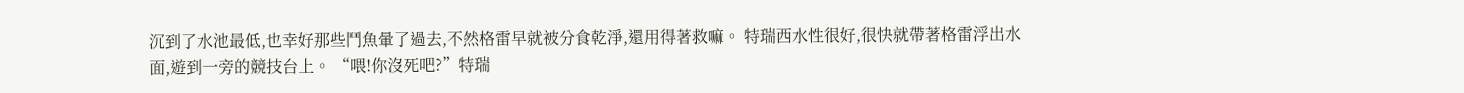沉到了水池最低,也幸好那些鬥魚暈了過去,不然格雷早就被分食乾淨,還用得著救嘛。 特瑞西水性很好,很快就帶著格雷浮出水面,遊到一旁的競技台上。 “喂!你沒死吧?”特瑞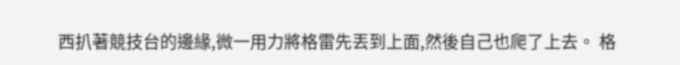西扒著競技台的邊緣,微一用力將格雷先丟到上面,然後自己也爬了上去。 格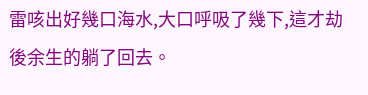雷咳出好幾口海水,大口呼吸了幾下,這才劫後余生的躺了回去。